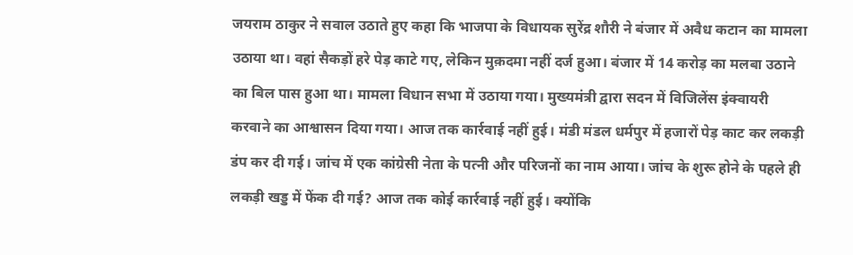जयराम ठाकुर ने सवाल उठाते हुए कहा कि भाजपा के विधायक सुरेंद्र शौरी ने बंजार में अवैध कटान का मामला उठाया था। वहां सैकड़ों हरे पेड़ काटे गए, लेकिन मुक़दमा नहीं दर्ज हुआ। बंजार में 14 करोड़ का मलबा उठाने का बिल पास हुआ था। मामला विधान सभा में उठाया गया। मुख्यमंत्री द्वारा सदन में विजिलेंस इंक्वायरी करवाने का आश्वासन दिया गया। आज तक कार्रवाई नहीं हुई। मंडी मंडल धर्मपुर में हजारों पेड़ काट कर लकड़ी डंप कर दी गई। जांच में एक कांग्रेसी नेता के पत्नी और परिजनों का नाम आया। जांच के शुरू होने के पहले ही लकड़ी खड्ड में फेंक दी गई? आज तक कोई कार्रवाई नहीं हुई। क्योंकि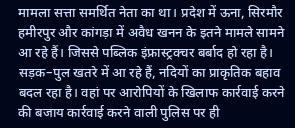मामला सत्ता समर्थित नेता का था। प्रदेश में ऊना, सिरमौर हमीरपुर और कांगड़ा में अवैध खनन के इतने मामले सामने आ रहे हैं। जिससे पब्लिक इंफ्रास्ट्रक्चर बर्बाद हो रहा है। सड़क–पुल खतरे में आ रहे हैं, नदियों का प्राकृतिक बहाव बदल रहा है। वहां पर आरोपियों के खिलाफ कार्रवाई करने की बजाय कार्रवाई करने वाली पुलिस पर ही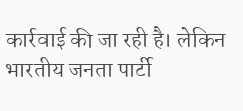कार्रवाई की जा रही है। लेकिन भारतीय जनता पार्टी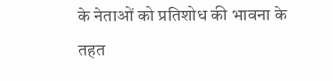के नेताओं को प्रतिशोध की भावना के तहत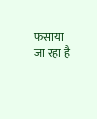फसाया जा रहा है